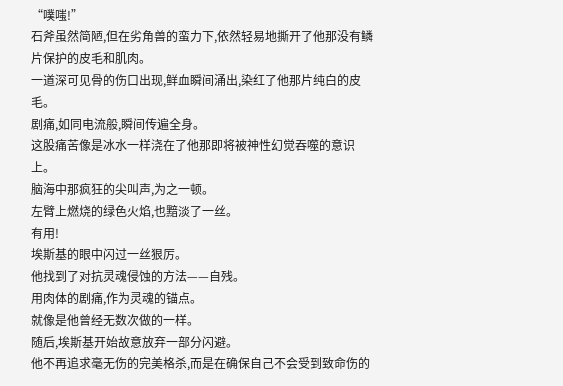“噗嗤!”
石斧虽然简陋,但在劣角兽的蛮力下,依然轻易地撕开了他那没有鳞片保护的皮毛和肌肉。
一道深可见骨的伤口出现,鲜血瞬间涌出,染红了他那片纯白的皮毛。
剧痛,如同电流般,瞬间传遍全身。
这股痛苦像是冰水一样浇在了他那即将被神性幻觉吞噬的意识上。
脑海中那疯狂的尖叫声,为之一顿。
左臂上燃烧的绿色火焰,也黯淡了一丝。
有用!
埃斯基的眼中闪过一丝狠厉。
他找到了对抗灵魂侵蚀的方法——自残。
用肉体的剧痛,作为灵魂的锚点。
就像是他曾经无数次做的一样。
随后,埃斯基开始故意放弃一部分闪避。
他不再追求毫无伤的完美格杀,而是在确保自己不会受到致命伤的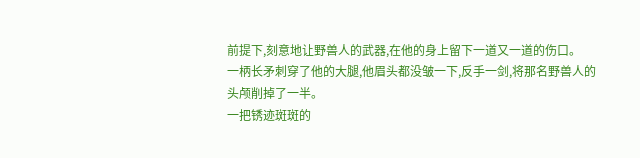前提下,刻意地让野兽人的武器,在他的身上留下一道又一道的伤口。
一柄长矛刺穿了他的大腿,他眉头都没皱一下,反手一剑,将那名野兽人的头颅削掉了一半。
一把锈迹斑斑的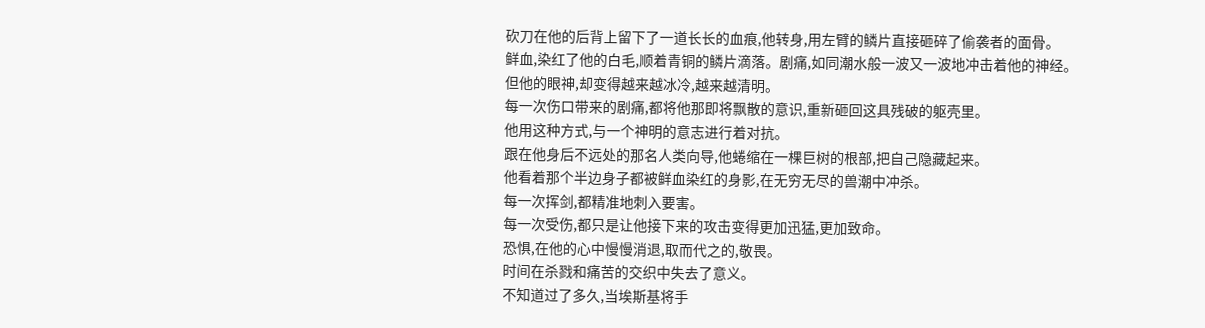砍刀在他的后背上留下了一道长长的血痕,他转身,用左臂的鳞片直接砸碎了偷袭者的面骨。
鲜血,染红了他的白毛,顺着青铜的鳞片滴落。剧痛,如同潮水般一波又一波地冲击着他的神经。
但他的眼神,却变得越来越冰冷,越来越清明。
每一次伤口带来的剧痛,都将他那即将飘散的意识,重新砸回这具残破的躯壳里。
他用这种方式,与一个神明的意志进行着对抗。
跟在他身后不远处的那名人类向导,他蜷缩在一棵巨树的根部,把自己隐藏起来。
他看着那个半边身子都被鲜血染红的身影,在无穷无尽的兽潮中冲杀。
每一次挥剑,都精准地刺入要害。
每一次受伤,都只是让他接下来的攻击变得更加迅猛,更加致命。
恐惧,在他的心中慢慢消退,取而代之的,敬畏。
时间在杀戮和痛苦的交织中失去了意义。
不知道过了多久,当埃斯基将手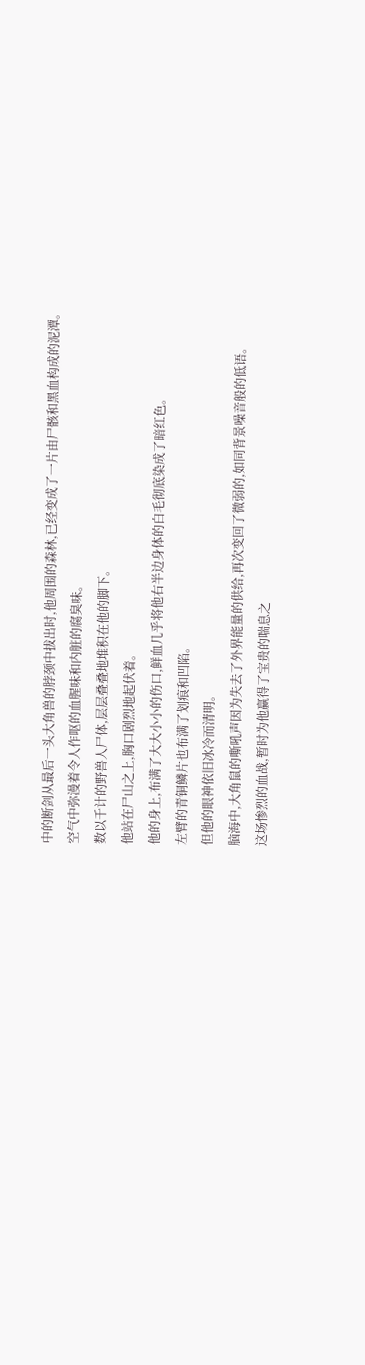中的断剑从最后一头大角兽的脖颈中拔出时,他周围的森林,已经变成了一片由尸骸和黑血构成的泥潭。
空气中弥漫着令人作呕的血腥味和内脏的腐臭味。
数以千计的野兽人尸体,层层叠叠地堆积在他的脚下。
他站在尸山之上,胸口剧烈地起伏着。
他的身上,布满了大大小小的伤口,鲜血几乎将他右半边身体的白毛彻底染成了暗红色。
左臂的青铜鳞片也布满了划痕和凹陷。
但他的眼神依旧冰冷而清明。
脑海中,大角鼠的嘶吼声因为失去了外界能量的供给,再次变回了微弱的,如同背景噪音般的低语。
这场惨烈的血战,暂时为他赢得了宝贵的喘息之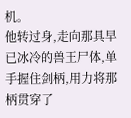机。
他转过身,走向那具早已冰冷的兽王尸体,单手握住剑柄,用力将那柄贯穿了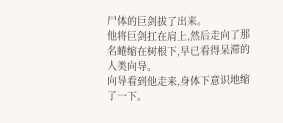尸体的巨剑拔了出来。
他将巨剑扛在肩上,然后走向了那名蜷缩在树根下,早已看得呆滞的人类向导。
向导看到他走来,身体下意识地缩了一下。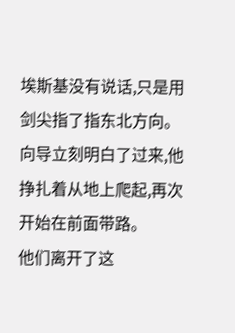埃斯基没有说话,只是用剑尖指了指东北方向。
向导立刻明白了过来,他挣扎着从地上爬起,再次开始在前面带路。
他们离开了这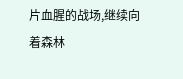片血腥的战场,继续向着森林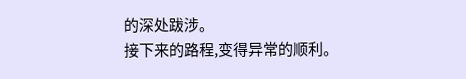的深处跋涉。
接下来的路程,变得异常的顺利。